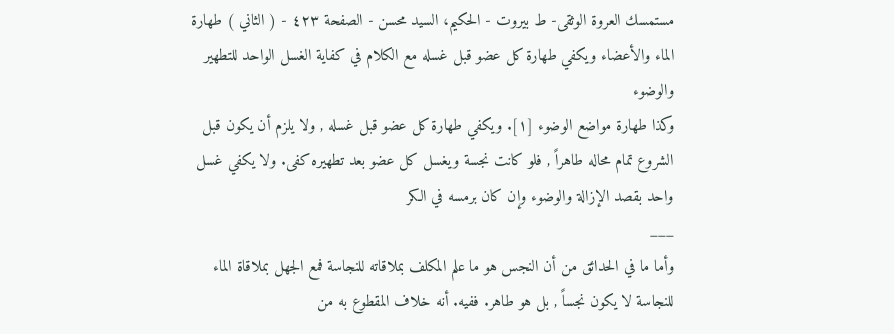مستمسك العروة الوثقى- ط بیروت - الحكيم، السيد محسن - الصفحة ٤٢٣ - ( الثاني ) طهارة الماء والأعضاء ويكفي طهارة كل عضو قبل غسله مع الكلام في كفاية الغسل الواحد للتطهير والوضوء
وكذا طهارة مواضع الوضوء [١]. ويكفي طهارة كل عضو قبل غسله , ولا يلزم أن يكون قبل الشروع تمام محاله طاهراً , فلو كانت نجسة ويغسل كل عضو بعد تطهيره كفى. ولا يكفي غسل واحد بقصد الإزالة والوضوء وإن كان برمسه في الكر
___
وأما ما في الحدائق من أن النجس هو ما علم المكلف بملاقاته للنجاسة فمع الجهل بملاقاة الماء للنجاسة لا يكون نجساً , بل هو طاهر. ففيه. أنه خلاف المقطوع به من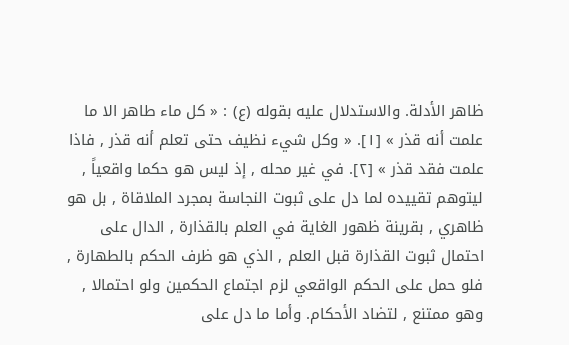ظاهر الأدلة. والاستدلال عليه بقوله (ع) : « كل ماء طاهر الا ما علمت أنه قذر » [١]. « وكل شيء نظيف حتى تعلم أنه قذر , فاذا علمت فقد قذر » [٢]. في غير محله , إذ ليس هو حكما واقعياً , ليتوهم تقييده لما دل على ثبوت النجاسة بمجرد الملاقاة , بل هو ظاهري , بقرينة ظهور الغاية في العلم بالقذارة , الدال على احتمال ثبوت القذارة قبل العلم , الذي هو ظرف الحكم بالطهارة , فلو حمل على الحكم الواقعي لزم اجتماع الحكمين ولو احتمالا , وهو ممتنع , لتضاد الأحكام. وأما ما دل على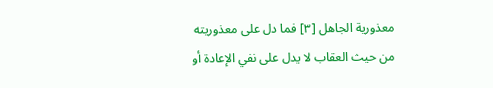معذورية الجاهل [٣] فما دل على معذوريته من حيث العقاب لا يدل على نفي الإعادة أو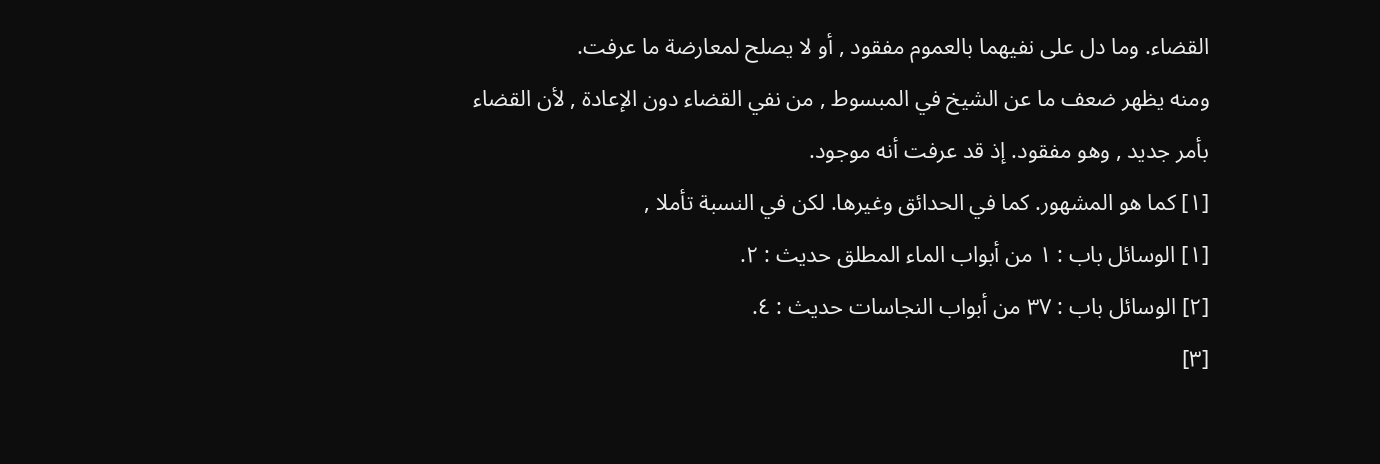القضاء. وما دل على نفيهما بالعموم مفقود , أو لا يصلح لمعارضة ما عرفت.
ومنه يظهر ضعف ما عن الشيخ في المبسوط , من نفي القضاء دون الإعادة , لأن القضاء بأمر جديد , وهو مفقود. إذ قد عرفت أنه موجود.
[١] كما هو المشهور. كما في الحدائق وغيرها. لكن في النسبة تأملا ,
[١] الوسائل باب : ١ من أبواب الماء المطلق حديث : ٢.
[٢] الوسائل باب : ٣٧ من أبواب النجاسات حديث : ٤.
[٣]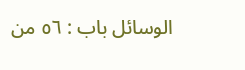الوسائل باب : ٥٦ من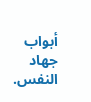أبواب جهاد النفس.